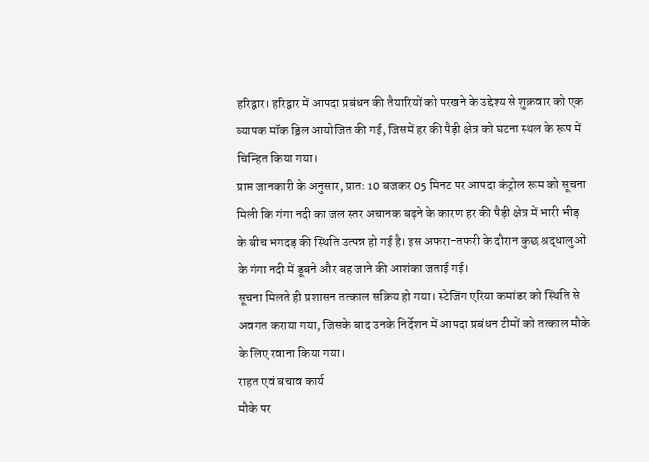हरिद्वार। हरिद्वार में आपदा प्रबंधन की तैयारियों को परखने के उद्देश्य से शुक्रवार को एक व्यापक मॉक ड्रिल आयोजित की गई, जिसमें हर की पैड़ी क्षेत्र को घटना स्थल के रूप में चिन्हित किया गया।
प्राप्त जानकारी के अनुसार, प्रातः 10 बजकर 05 मिनट पर आपदा कंट्रोल रूम को सूचना मिली कि गंगा नदी का जल स्तर अचानक बढ़ने के कारण हर की पैड़ी क्षेत्र में भारी भीड़ के बीच भगदड़ की स्थिति उत्पन्न हो गई है। इस अफरा-तफरी के दौरान कुछ श्रद्धालुओं के गंगा नदी में डूबने और बह जाने की आशंका जताई गई।
सूचना मिलते ही प्रशासन तत्काल सक्रिय हो गया। स्टेजिंग एरिया कमांडर को स्थिति से अवगत कराया गया, जिसके बाद उनके निर्देशन में आपदा प्रबंधन टीमों को तत्काल मौके के लिए रवाना किया गया।
राहत एवं बचाव कार्य
मौके पर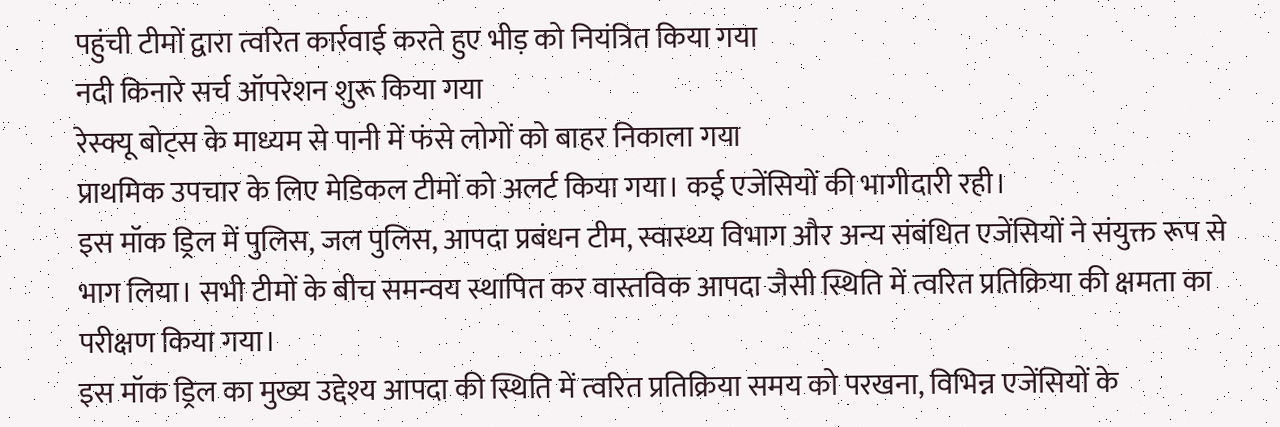पहुंची टीमों द्वारा त्वरित कार्रवाई करते हुए भीड़ को नियंत्रित किया गया
नदी किनारे सर्च ऑपरेशन शुरू किया गया
रेस्क्यू बोट्स के माध्यम से पानी में फंसे लोगों को बाहर निकाला गया
प्राथमिक उपचार के लिए मेडिकल टीमों को अलर्ट किया गया। कई एजेंसियों की भागीदारी रही।
इस मॉक ड्रिल में पुलिस, जल पुलिस, आपदा प्रबंधन टीम, स्वास्थ्य विभाग और अन्य संबंधित एजेंसियों ने संयुक्त रूप से भाग लिया। सभी टीमों के बीच समन्वय स्थापित कर वास्तविक आपदा जैसी स्थिति में त्वरित प्रतिक्रिया की क्षमता का परीक्षण किया गया।
इस मॉक ड्रिल का मुख्य उद्देश्य आपदा की स्थिति में त्वरित प्रतिक्रिया समय को परखना, विभिन्न एजेंसियों के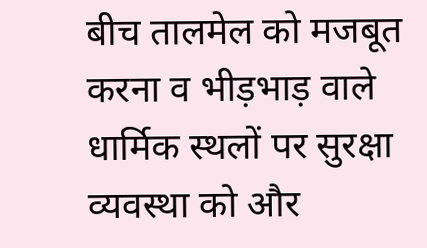बीच तालमेल को मजबूत करना व भीड़भाड़ वाले धार्मिक स्थलों पर सुरक्षा व्यवस्था को और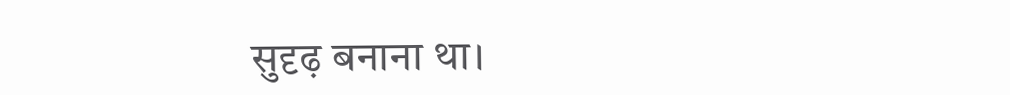सुदृढ़ बनाना था।